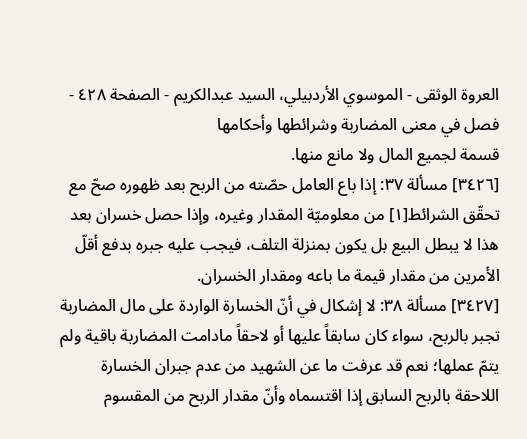العروة الوثقى - الموسوي الأردبيلي، السيد عبدالكريم - الصفحة ٤٢٨ - فصل في معنى المضاربة وشرائطها وأحكامها
قسمة لجميع المال ولا مانع منها.
[٣٤٢٦] مسألة ٣٧: إذا باع العامل حصّته من الربح بعد ظهوره صحّ مع تحقّق الشرائط[١] من معلوميّة المقدار وغيره، وإذا حصل خسران بعد هذا لا يبطل البيع بل يكون بمنزلة التلف، فيجب عليه جبره بدفع أقلّ الأمرين من مقدار قيمة ما باعه ومقدار الخسران.
[٣٤٢٧] مسألة ٣٨: لا إشكال في أنّ الخسارة الواردة على مال المضاربة تجبر بالربح، سواء كان سابقاً عليها أو لاحقاً مادامت المضاربة باقية ولم يتمّ عملها؛ نعم قد عرفت ما عن الشهيد من عدم جبران الخسارة اللاحقة بالربح السابق إذا اقتسماه وأنّ مقدار الربح من المقسوم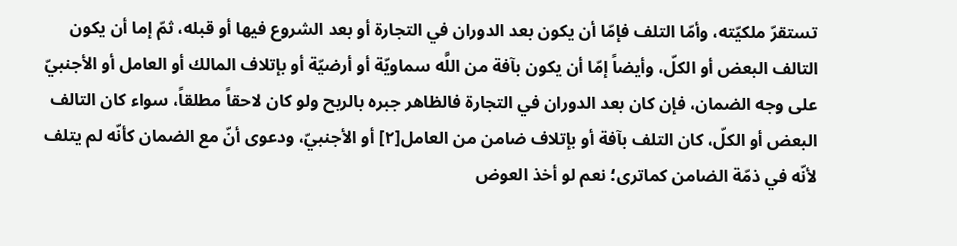تستقرّ ملكيّته، وأمّا التلف فإمّا أن يكون بعد الدوران في التجارة أو بعد الشروع فيها أو قبله، ثمّ إما أن يكون التالف البعض أو الكلّ، وأيضاً إمّا أن يكون بآفة من اللَّه سماويّة أو أرضيّة أو بإتلاف المالك أو العامل أو الأجنبيّ على وجه الضمان، فإن كان بعد الدوران في التجارة فالظاهر جبره بالربح ولو كان لاحقاً مطلقاً، سواء كان التالف البعض أو الكلّ، كان التلف بآفة أو بإتلاف ضامن من العامل[٢] أو الأجنبيّ، ودعوى أنّ مع الضمان كأنّه لم يتلف لأنّه في ذمّة الضامن كماترى؛ نعم لو أخذ العوض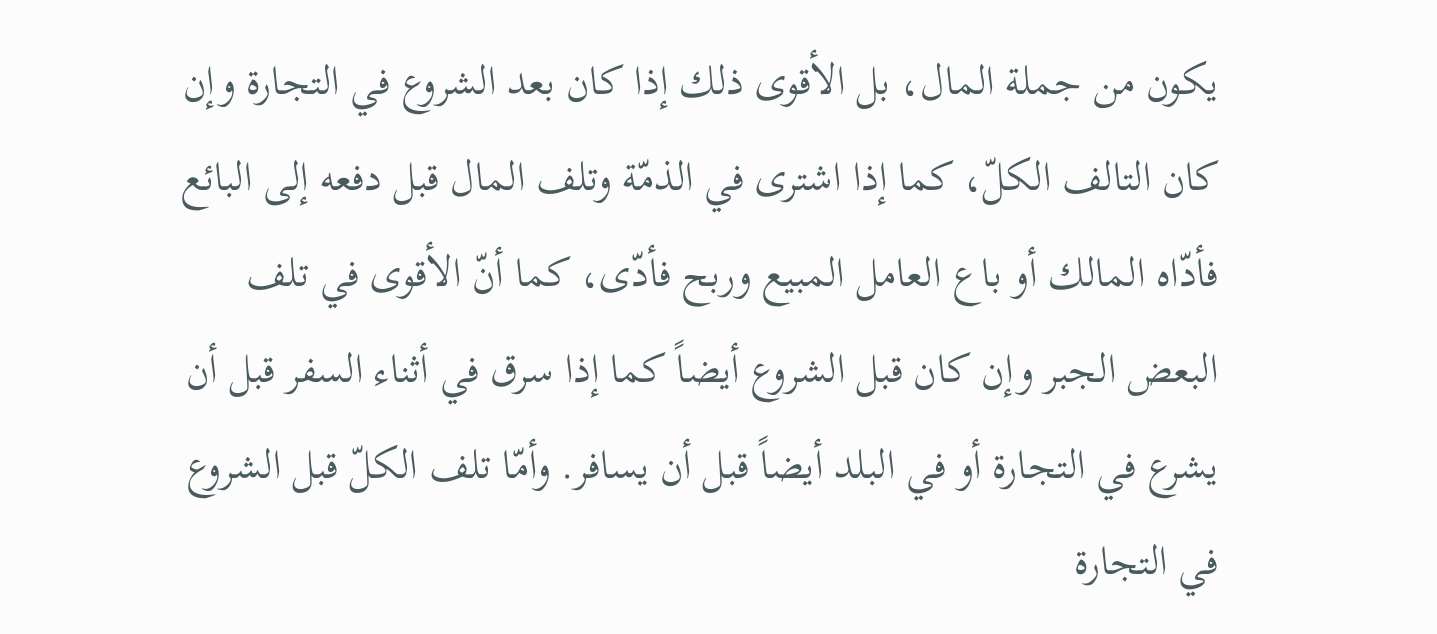يكون من جملة المال، بل الأقوى ذلك إذا كان بعد الشروع في التجارة وإن كان التالف الكلّ، كما إذا اشترى في الذمّة وتلف المال قبل دفعه إلى البائع فأدّاه المالك أو باع العامل المبيع وربح فأدّى، كما أنّ الأقوى في تلف البعض الجبر وإن كان قبل الشروع أيضاً كما إذا سرق في أثناء السفر قبل أن يشرع في التجارة أو في البلد أيضاً قبل أن يسافر. وأمّا تلف الكلّ قبل الشروع في التجارة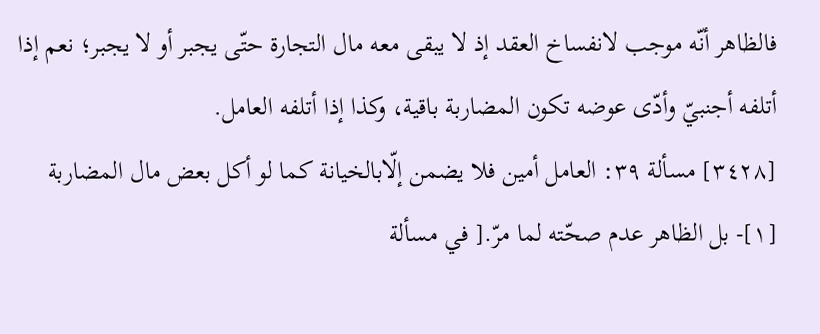فالظاهر أنّه موجب لانفساخ العقد إذ لا يبقى معه مال التجارة حتّى يجبر أو لا يجبر؛ نعم إذا أتلفه أجنبيّ وأدّى عوضه تكون المضاربة باقية، وكذا إذا أتلفه العامل.
[٣٤٢٨] مسألة ٣٩: العامل أمين فلا يضمن إلّابالخيانة كما لو أكل بعض مال المضاربة
[١]- بل الظاهر عدم صحّته لما مرّ.[ في مسألة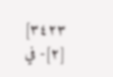٣٤٢٣]
[٢]- في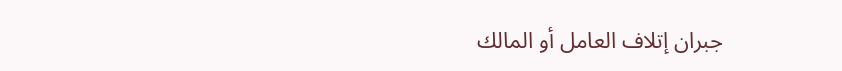جبران إتلاف العامل أو المالك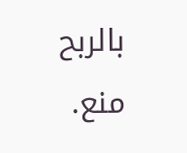بالربح منع.